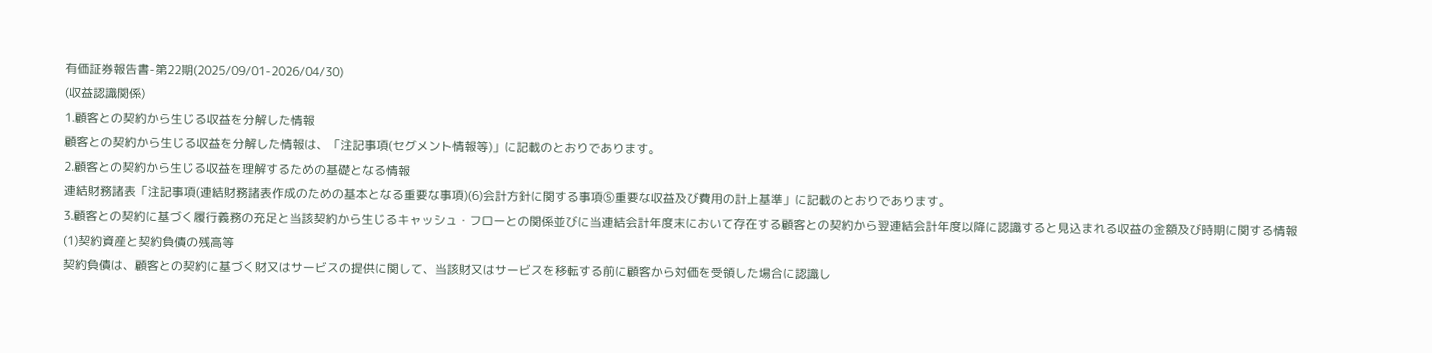有価証券報告書-第22期(2025/09/01-2026/04/30)
(収益認識関係)
1.顧客との契約から生じる収益を分解した情報
顧客との契約から生じる収益を分解した情報は、「注記事項(セグメント情報等)」に記載のとおりであります。
2.顧客との契約から生じる収益を理解するための基礎となる情報
連結財務諸表「注記事項(連結財務諸表作成のための基本となる重要な事項)(6)会計方針に関する事項⑤重要な収益及び費用の計上基準」に記載のとおりであります。
3.顧客との契約に基づく履行義務の充足と当該契約から生じるキャッシュ・フローとの関係並びに当連結会計年度末において存在する顧客との契約から翌連結会計年度以降に認識すると見込まれる収益の金額及び時期に関する情報
(1)契約資産と契約負債の残高等
契約負債は、顧客との契約に基づく財又はサービスの提供に関して、当該財又はサービスを移転する前に顧客から対価を受領した場合に認識し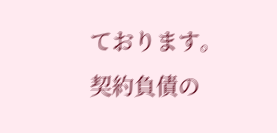ております。契約負債の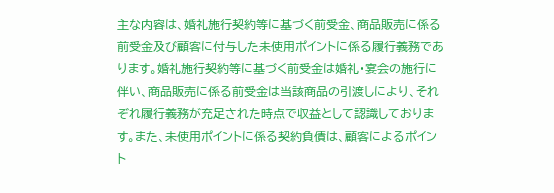主な内容は、婚礼施行契約等に基づく前受金、商品販売に係る前受金及び顧客に付与した未使用ポイントに係る履行義務であります。婚礼施行契約等に基づく前受金は婚礼・宴会の施行に伴い、商品販売に係る前受金は当該商品の引渡しにより、それぞれ履行義務が充足された時点で収益として認識しております。また、未使用ポイントに係る契約負債は、顧客によるポイント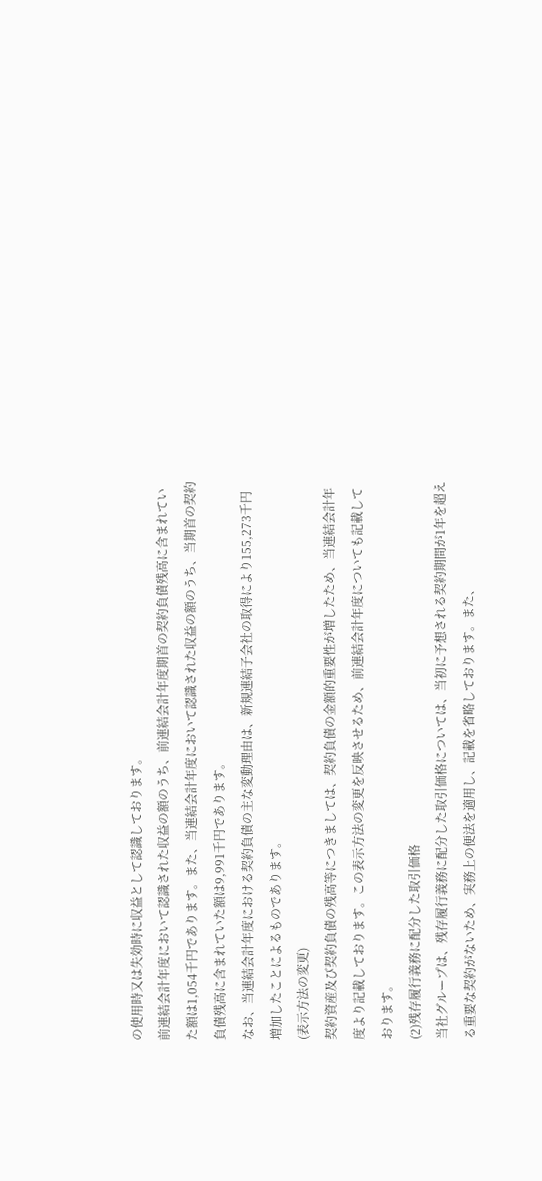の使用時又は失効時に収益として認識しております。
前連結会計年度において認識された収益の額のうち、前連結会計年度期首の契約負債残高に含まれていた額は1,054千円であります。また、当連結会計年度において認識された収益の額のうち、当期首の契約負債残高に含まれていた額は9,991千円であります。
なお、当連結会計年度における契約負債の主な変動理由は、新規連結子会社の取得により155,273千円増加したことによるものであります。
(表示方法の変更)
契約資産及び契約負債の残高等につきましては、契約負債の金額的重要性が増したため、当連結会計年度より記載しております。この表示方法の変更を反映させるため、前連結会計年度についても記載しております。
(2)残存履行義務に配分した取引価格
当社グループは、残存履行義務に配分した取引価格については、当初に予想される契約期間が1年を超える重要な契約がないため、実務上の便法を適用し、記載を省略しております。また、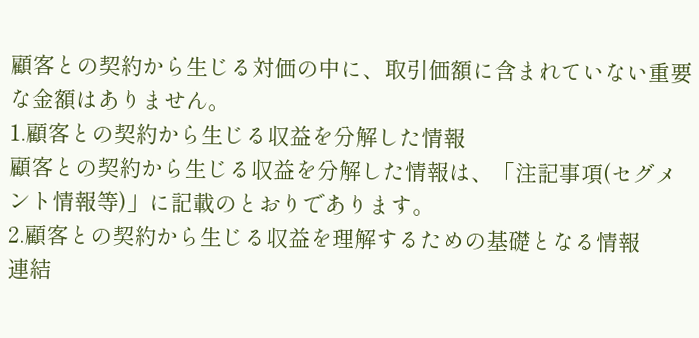顧客との契約から生じる対価の中に、取引価額に含まれていない重要な金額はありません。
1.顧客との契約から生じる収益を分解した情報
顧客との契約から生じる収益を分解した情報は、「注記事項(セグメント情報等)」に記載のとおりであります。
2.顧客との契約から生じる収益を理解するための基礎となる情報
連結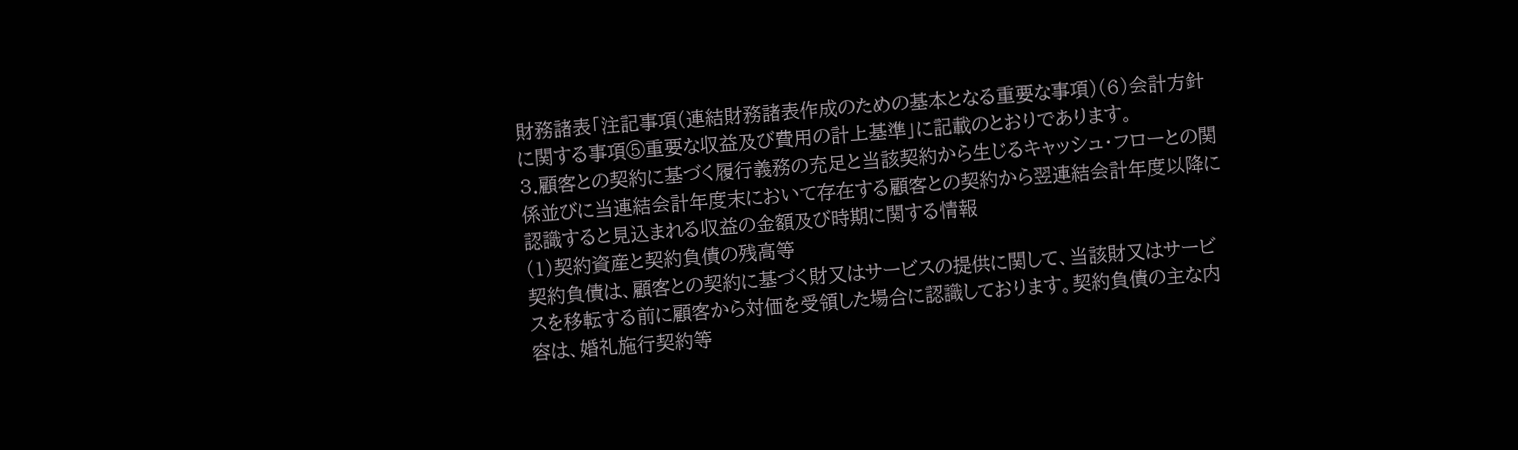財務諸表「注記事項(連結財務諸表作成のための基本となる重要な事項)(6)会計方針に関する事項⑤重要な収益及び費用の計上基準」に記載のとおりであります。
3.顧客との契約に基づく履行義務の充足と当該契約から生じるキャッシュ・フローとの関係並びに当連結会計年度末において存在する顧客との契約から翌連結会計年度以降に認識すると見込まれる収益の金額及び時期に関する情報
(1)契約資産と契約負債の残高等
契約負債は、顧客との契約に基づく財又はサービスの提供に関して、当該財又はサービスを移転する前に顧客から対価を受領した場合に認識しております。契約負債の主な内容は、婚礼施行契約等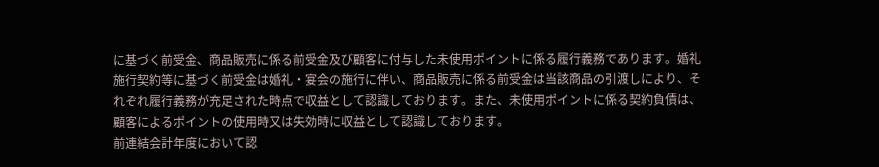に基づく前受金、商品販売に係る前受金及び顧客に付与した未使用ポイントに係る履行義務であります。婚礼施行契約等に基づく前受金は婚礼・宴会の施行に伴い、商品販売に係る前受金は当該商品の引渡しにより、それぞれ履行義務が充足された時点で収益として認識しております。また、未使用ポイントに係る契約負債は、顧客によるポイントの使用時又は失効時に収益として認識しております。
前連結会計年度において認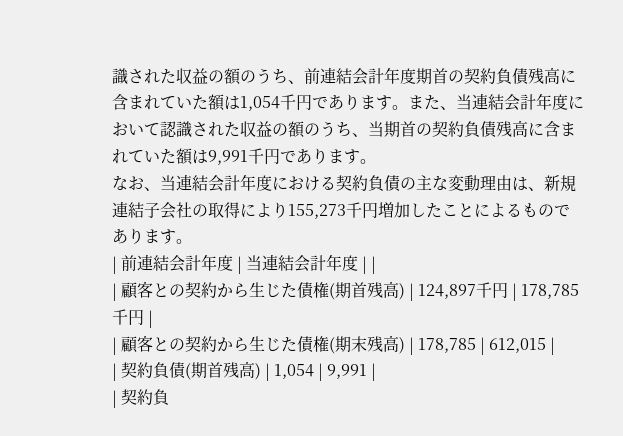識された収益の額のうち、前連結会計年度期首の契約負債残高に含まれていた額は1,054千円であります。また、当連結会計年度において認識された収益の額のうち、当期首の契約負債残高に含まれていた額は9,991千円であります。
なお、当連結会計年度における契約負債の主な変動理由は、新規連結子会社の取得により155,273千円増加したことによるものであります。
| 前連結会計年度 | 当連結会計年度 | |
| 顧客との契約から生じた債権(期首残高) | 124,897千円 | 178,785千円 |
| 顧客との契約から生じた債権(期末残高) | 178,785 | 612,015 |
| 契約負債(期首残高) | 1,054 | 9,991 |
| 契約負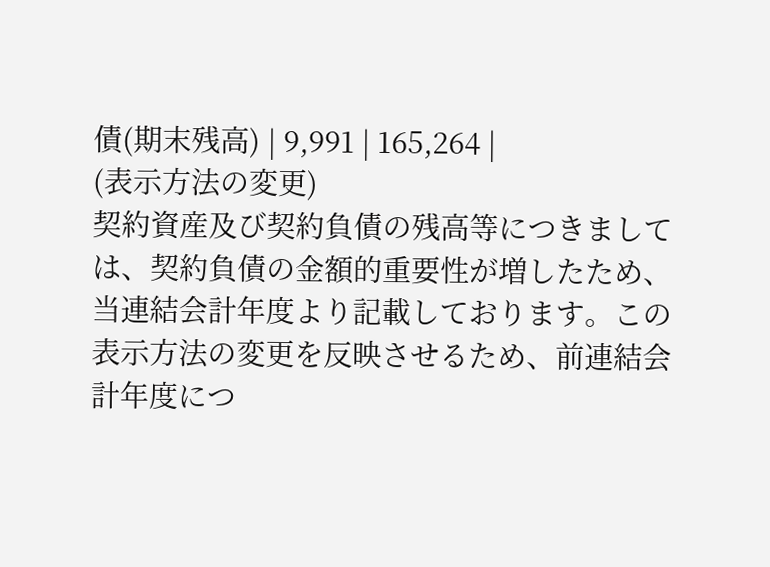債(期末残高) | 9,991 | 165,264 |
(表示方法の変更)
契約資産及び契約負債の残高等につきましては、契約負債の金額的重要性が増したため、当連結会計年度より記載しております。この表示方法の変更を反映させるため、前連結会計年度につ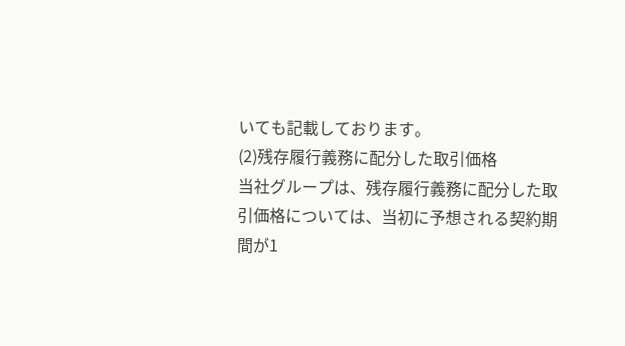いても記載しております。
(2)残存履行義務に配分した取引価格
当社グループは、残存履行義務に配分した取引価格については、当初に予想される契約期間が1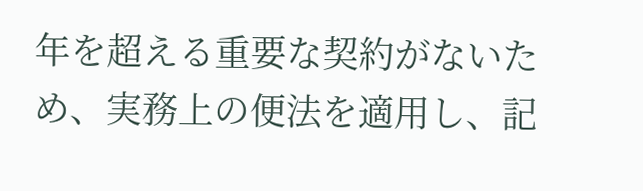年を超える重要な契約がないため、実務上の便法を適用し、記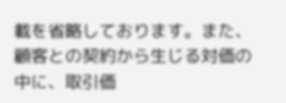載を省略しております。また、顧客との契約から生じる対価の中に、取引価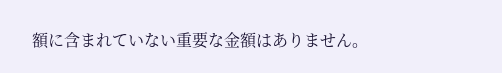額に含まれていない重要な金額はありません。